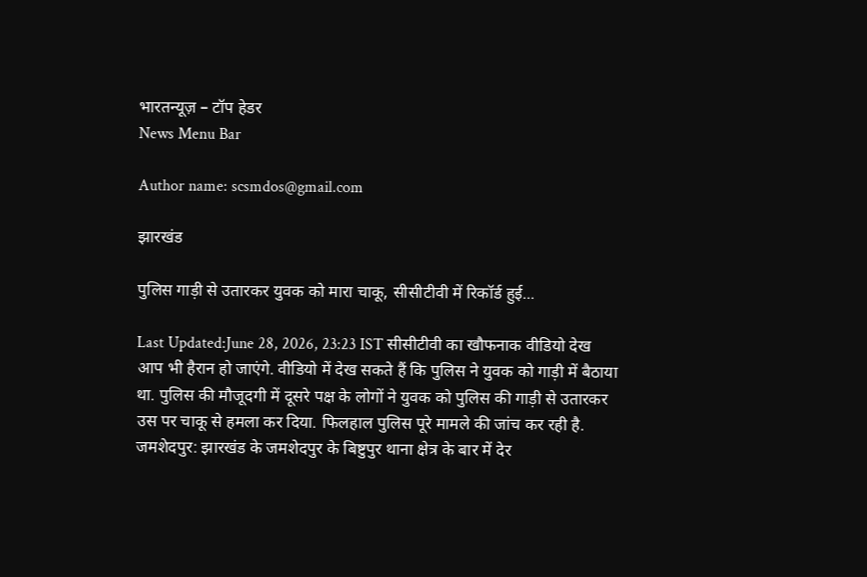भारतन्यूज़ – टॉप हेडर
News Menu Bar

Author name: scsmdos@gmail.com

झारखंड

पुलिस गाड़ी से उतारकर युवक को मारा चाकू, सीसीटीवी में रिकॉर्ड हुई...

Last Updated:June 28, 2026, 23:23 IST सीसीटीवी का खौफनाक वीडियो देख आप भी हैरान हो जाएंगे. वीडियो में देख सकते हैं कि पुलिस ने युवक को गाड़ी में बैठाया था. पुलिस की मौजूदगी में दूसरे पक्ष के लोगों ने युवक को पुलिस की गाड़ी से उतारकर उस पर चाकू से हमला कर दिया. फिलहाल पुलिस पूरे मामले की जांच कर रही है. जमशेदपुर: झारखंड के जमशेदपुर के बिष्टुपुर थाना क्षेत्र के बार में देर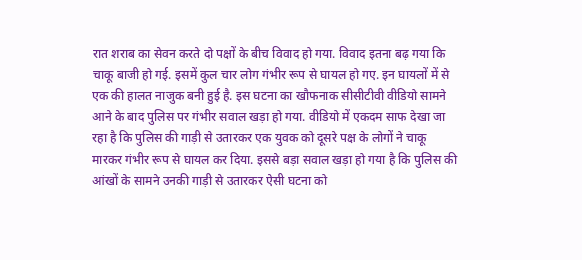रात शराब का सेवन करते दो पक्षों के बीच विवाद हो गया. विवाद इतना बढ़ गया कि चाकू बाजी हो गई. इसमें कुल चार लोग गंभीर रूप से घायल हो गए. इन घायलों में से एक की हालत नाजुक बनी हुई है. इस घटना का खौफनाक सीसीटीवी वीडियो सामने आने के बाद पुलिस पर गंभीर सवाल खड़ा हो गया. वीडियो में एकदम साफ देखा जा रहा है कि पुलिस की गाड़ी से उतारकर एक युवक को दूसरे पक्ष के लोगों ने चाकू मारकर गंभीर रूप से घायल कर दिया. इससे बड़ा सवाल खड़ा हो गया है कि पुलिस की आंखों के सामने उनकी गाड़ी से उतारकर ऐसी घटना को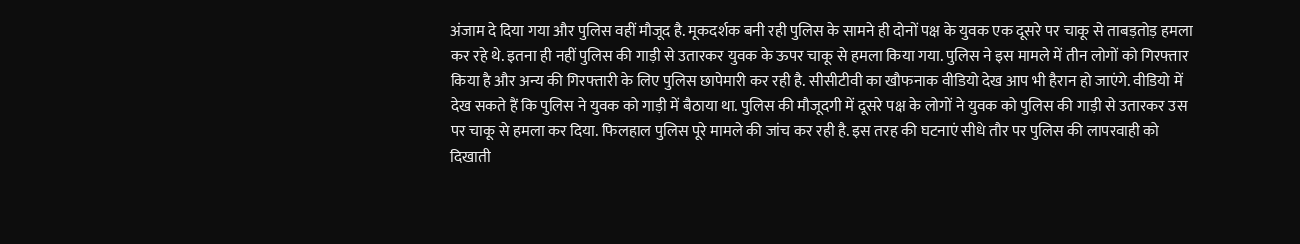अंजाम दे दिया गया और पुलिस वहीं मौजूद है. मूकदर्शक बनी रही पुलिस के सामने ही दोनों पक्ष के युवक एक दूसरे पर चाकू से ताबड़तोड़ हमला कर रहे थे. इतना ही नहीं पुलिस की गाड़ी से उतारकर युवक के ऊपर चाकू से हमला किया गया. पुलिस ने इस मामले में तीन लोगों को गिरफ्तार किया है और अन्य की गिरफ्तारी के लिए पुलिस छापेमारी कर रही है. सीसीटीवी का खौफनाक वीडियो देख आप भी हैरान हो जाएंगे. वीडियो में देख सकते हैं कि पुलिस ने युवक को गाड़ी में बैठाया था. पुलिस की मौजूदगी में दूसरे पक्ष के लोगों ने युवक को पुलिस की गाड़ी से उतारकर उस पर चाकू से हमला कर दिया. फिलहाल पुलिस पूरे मामले की जांच कर रही है. इस तरह की घटनाएं सीधे तौर पर पुलिस की लापरवाही को दिखाती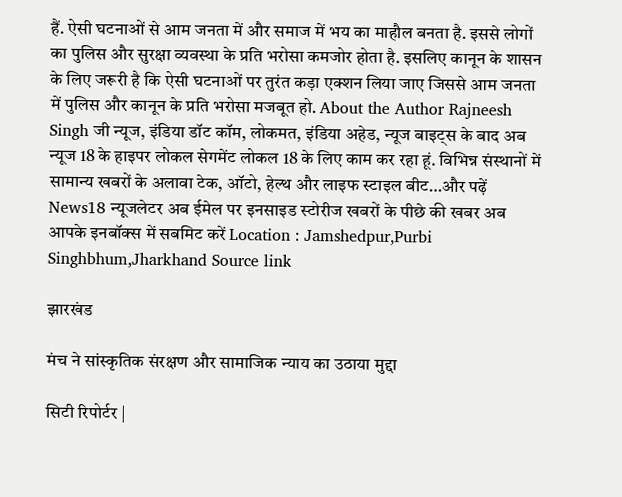हैं. ऐसी घटनाओं से आम जनता में और समाज में भय का माहौल बनता है. इससे लोगों का पुलिस और सुरक्षा व्यवस्था के प्रति भरोसा कमजोर होता है. इसलिए कानून के शासन के लिए जरूरी है कि ऐसी घटनाओं पर तुरंत कड़ा एक्शन लिया जाए जिससे आम जनता में पुलिस और कानून के प्रति भरोसा मजबूत हो. About the Author Rajneesh Singh जी न्यूज, इंडिया डॉट कॉम, लोकमत, इंडिया अहेड, न्यूज बाइट्स के बाद अब न्यूज 18 के हाइपर लोकल सेगमेंट लोकल 18 के लिए काम कर रहा हूं. विभिन्न संस्थानों में सामान्य खबरों के अलावा टेक, ऑटो, हेल्थ और लाइफ स्टाइल बीट…और पढ़ें News18 न्यूजलेटर अब ईमेल पर इनसाइड स्‍टोर‍ीज खबरों के पीछे की खबर अब आपके इनबॉक्‍स में सबमिट करें Location : Jamshedpur,Purbi Singhbhum,Jharkhand Source link

झारखंड

मंच ने सांस्कृतिक संरक्षण और सामाजिक न्याय का उठाया मुद्दा

सिटी रिपोर्टर |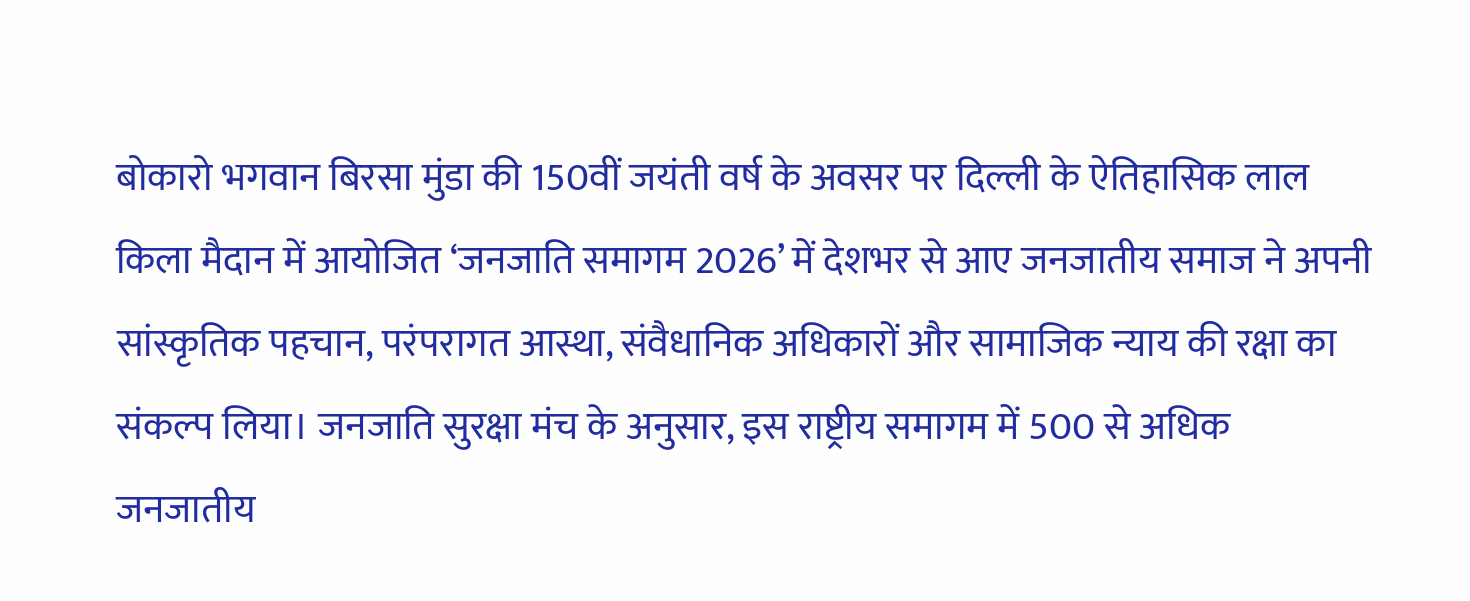बोकारो भगवान बिरसा मुंडा की 150वीं जयंती वर्ष के अवसर पर दिल्ली के ऐतिहासिक लाल किला मैदान में आयोजित ‘जनजाति समागम 2026’ में देशभर से आए जनजातीय समाज ने अपनी सांस्कृतिक पहचान, परंपरागत आस्था, संवैधानिक अधिकारों और सामाजिक न्याय की रक्षा का संकल्प लिया। जनजाति सुरक्षा मंच के अनुसार, इस राष्ट्रीय समागम में 500 से अधिक जनजातीय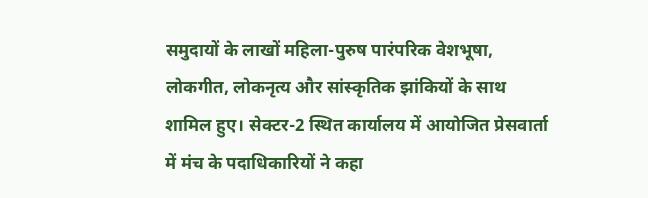समुदायों के लाखों महिला-पुरुष पारंपरिक वेशभूषा, लोकगीत, लोकनृत्य और सांस्कृतिक झांकियों के साथ शामिल हुए। सेक्टर-2 स्थित कार्यालय में आयोजित प्रेसवार्ता में मंच के पदाधिकारियों ने कहा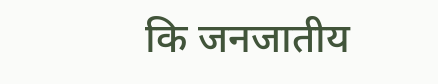कि जनजातीय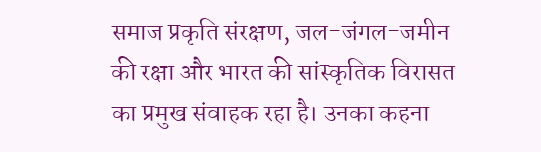समाज प्रकृति संरक्षण, जल-जंगल-जमीन की रक्षा और भारत की सांस्कृतिक विरासत का प्रमुख संवाहक रहा है। उनका कहना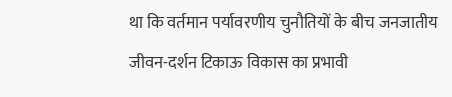था कि वर्तमान पर्यावरणीय चुनौतियों के बीच जनजातीय जीवन-दर्शन टिकाऊ विकास का प्रभावी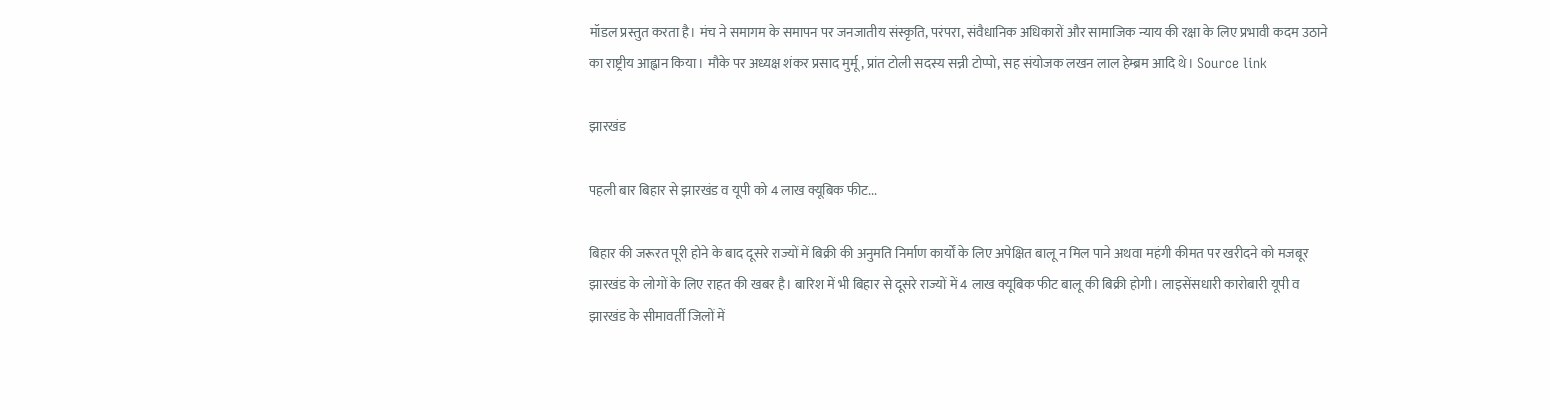मॉडल प्रस्तुत करता है। मंच ने समागम के समापन पर जनजातीय संस्कृति, परंपरा, संवैधानिक अधिकारों और सामाजिक न्याय की रक्षा के लिए प्रभावी कदम उठाने का राष्ट्रीय आह्वान किया। मौके पर अध्यक्ष शंकर प्रसाद मुर्मू, प्रांत टोली सदस्य सन्नी टोप्पो, सह संयोजक लखन लाल हेम्ब्रम आदि थे। Source link

झारखंड

पहली बार बिहार से झारखंड व यूपी को 4 लाख क्यूबिक फीट...

बिहार की जरूरत पूरी होने के बाद दूसरे राज्यों में बिक्री की अनुमति निर्माण कार्यों के लिए अपेक्षित बालू न मिल पाने अथवा महंगी कीमत पर खरीदने को मजबूर झारखंड के लोगों के लिए राहत की खबर है। बारिश में भी बिहार से दूसरे राज्यों में 4 लाख क्यूबिक फीट बालू की बिक्री होगी। लाइसेंसधारी कारोबारी यूपी व झारखंड के सीमावर्ती जिलों में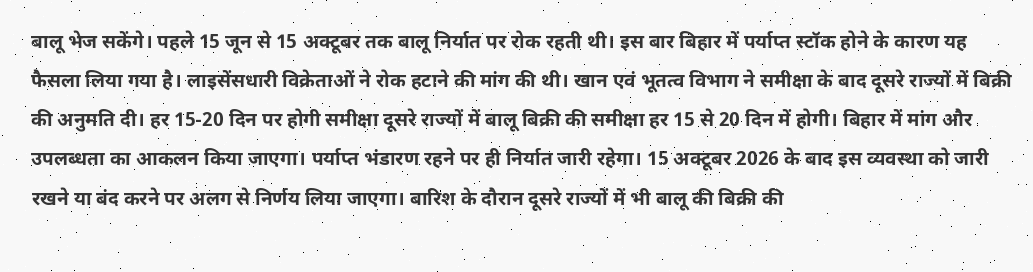बालू भेज सकेंगे। पहले 15 जून से 15 अक्टूबर तक बालू निर्यात पर रोक रहती थी। इस बार बिहार में पर्याप्त स्टॉक होने के कारण यह फैसला लिया गया है। लाइसेंसधारी विक्रेताओं ने रोक हटाने की मांग की थी। खान एवं भूतत्व विभाग ने समीक्षा के बाद दूसरे राज्यों में बिक्री की अनुमति दी। हर 15-20 दिन पर होगी समीक्षा दूसरे राज्यों में बालू बिक्री की समीक्षा हर 15 से 20 दिन में होगी। बिहार में मांग और उपलब्धता का आकलन किया जाएगा। पर्याप्त भंडारण रहने पर ही निर्यात जारी रहेगा। 15 अक्टूबर 2026 के बाद इस व्यवस्था को जारी रखने या बंद करने पर अलग से निर्णय लिया जाएगा। बारिश के दौरान दूसरे राज्यों में भी बालू की बिक्री की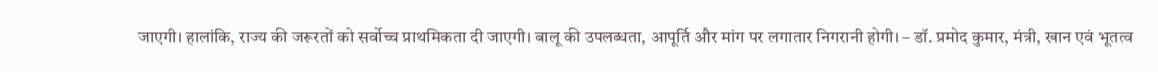जाएगी। हालांकि, राज्य की जरूरतों को सर्वोच्च प्राथमिकता दी जाएगी। बालू की उपलब्धता, आपूर्ति और मांग पर लगातार निगरानी होगी। – डॉ. प्रमोद कुमार, मंत्री, खान एवं भूतत्व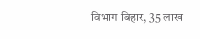विभाग बिहार, 35 लाख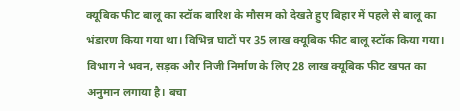क्यूबिक फीट बालू का स्टॉक बारिश के मौसम को देखते हुए बिहार में पहले से बालू का भंडारण किया गया था। विभिन्न घाटों पर 35 लाख क्यूबिक फीट बालू स्टॉक किया गया। विभाग ने भवन, सड़क और निजी निर्माण के लिए 28 लाख क्यूबिक फीट खपत का अनुमान लगाया है। बचा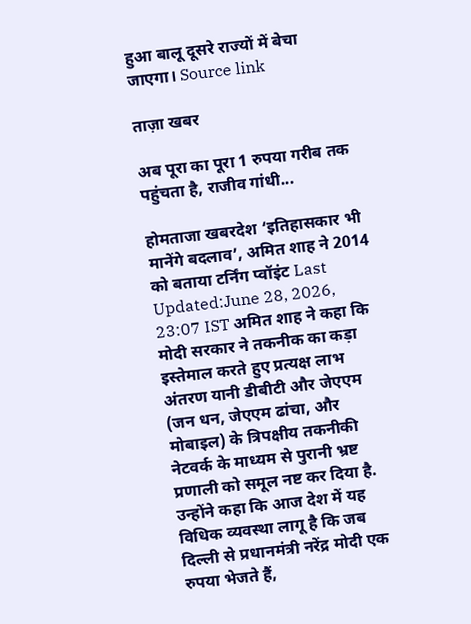हुआ बालू दूसरे राज्यों में बेचा जाएगा। Source link

ताज़ा खबर

अब पूरा का पूरा 1 रुपया गरीब तक पहुंचता है, राजीव गांधी...

होमताजा खबरदेश ‘इतिहासकार भी मानेंगे बदलाव’, अमित शाह ने 2014 को बताया टर्निंग प्वॉइंट Last Updated:June 28, 2026, 23:07 IST अमित शाह ने कहा कि मोदी सरकार ने तकनीक का कड़ा इस्तेमाल करते हुए प्रत्यक्ष लाभ अंतरण यानी डीबीटी और जेएएम (जन धन, जेएएम ढांचा, और मोबाइल) के त्रिपक्षीय तकनीकी नेटवर्क के माध्यम से पुरानी भ्रष्ट प्रणाली को समूल नष्ट कर दिया है. उन्होंने कहा कि आज देश में यह विधिक व्यवस्था लागू है कि जब दिल्ली से प्रधानमंत्री नरेंद्र मोदी एक रुपया भेजते हैं,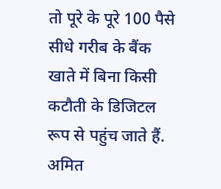तो पूरे के पूरे 100 पैसे सीधे गरीब के बैंक खाते में बिना किसी कटौती के डिजिटल रूप से पहुंच जाते हैं. अमित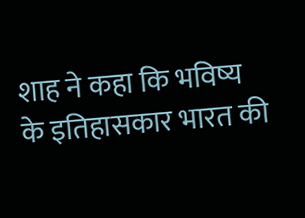शाह ने कहा कि भविष्य के इतिहासकार भारत की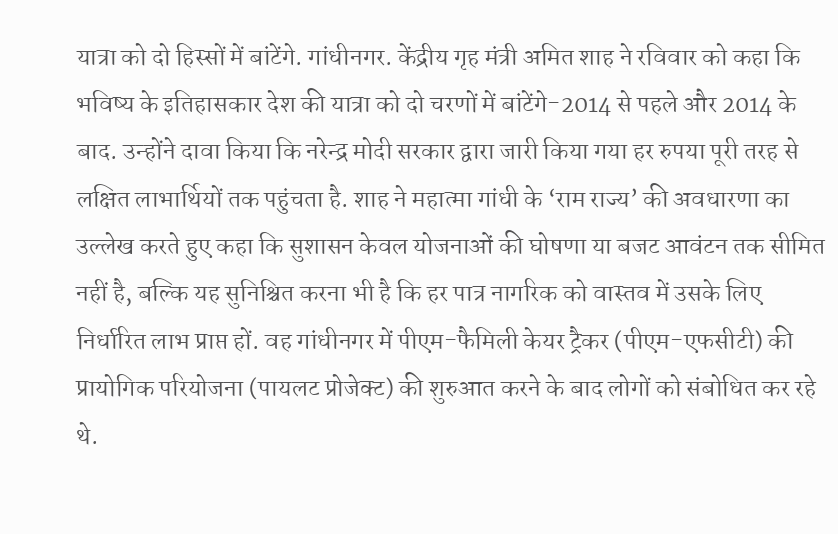यात्रा को दो हिस्सों में बांटेंगे. गांधीनगर. केंद्रीय गृह मंत्री अमित शाह ने रविवार को कहा कि भविष्य के इतिहासकार देश की यात्रा को दो चरणों में बांटेंगे-2014 से पहले और 2014 के बाद. उन्होंने दावा किया कि नरेन्द्र मोदी सरकार द्वारा जारी किया गया हर रुपया पूरी तरह से लक्षित लाभार्थियों तक पहुंचता है. शाह ने महात्मा गांधी के ‘राम राज्य’ की अवधारणा का उल्लेख करते हुए कहा कि सुशासन केवल योजनाओं की घोषणा या बजट आवंटन तक सीमित नहीं है, बल्कि यह सुनिश्चित करना भी है कि हर पात्र नागरिक को वास्तव में उसके लिए निर्धारित लाभ प्राप्त हों. वह गांधीनगर में पीएम-फैमिली केयर ट्रैकर (पीएम-एफसीटी) की प्रायोगिक परियोजना (पायलट प्रोजेक्ट) की शुरुआत करने के बाद लोगों को संबोधित कर रहे थे.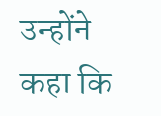उन्होंने कहा कि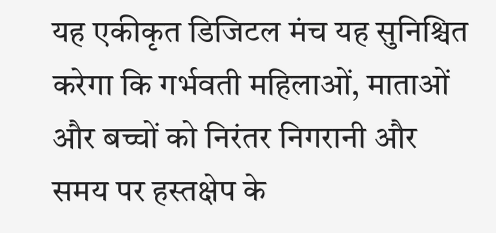यह एकीकृत डिजिटल मंच यह सुनिश्चित करेगा कि गर्भवती महिलाओं, माताओं और बच्चों को निरंतर निगरानी और समय पर हस्तक्षेप के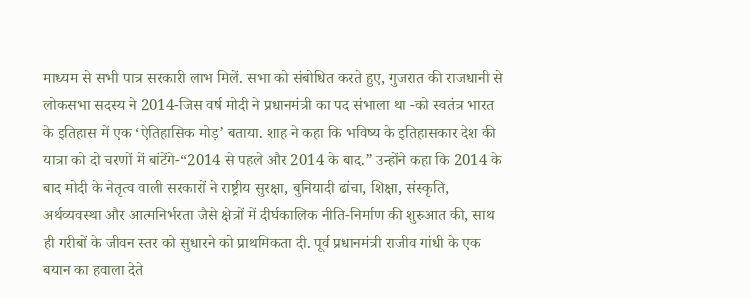माध्यम से सभी पात्र सरकारी लाभ मिलें. सभा को संबोधित करते हुए, गुजरात की राजधानी से लोकसभा सदस्य ने 2014-जिस वर्ष मोदी ने प्रधानमंत्री का पद संभाला था -को स्वतंत्र भारत के इतिहास में एक ‘ऐतिहासिक मोड़’ बताया. शाह ने कहा कि भविष्य के इतिहासकार देश की यात्रा को दो चरणों में बांटेंगे-“2014 से पहले और 2014 के बाद.” उन्होंने कहा कि 2014 के बाद मोदी के नेतृत्व वाली सरकारों ने राष्ट्रीय सुरक्षा, बुनियादी ढांचा, शिक्षा, संस्कृति, अर्थव्यवस्था और आत्मनिर्भरता जैसे क्षेत्रों में दीर्घकालिक नीति-निर्माण की शुरुआत की, साथ ही गरीबों के जीवन स्तर को सुधारने को प्राथमिकता दी. पूर्व प्रधानमंत्री राजीव गांधी के एक बयान का हवाला देते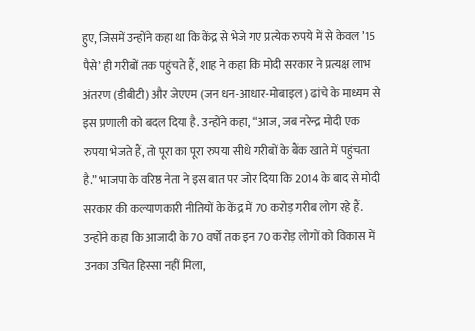हुए, जिसमें उन्होंने कहा था कि केंद्र से भेजे गए प्रत्येक रुपये में से केवल ’15 पैसे’ ही गरीबों तक पहुंचते हैं, शाह ने कहा कि मोदी सरकार ने प्रत्यक्ष लाभ अंतरण (डीबीटी) और जेएएम (जन धन-आधार-मोबाइल) ढांचे के माध्यम से इस प्रणाली को बदल दिया है. उन्होंने कहा, “आज, जब नरेन्द्र मोदी एक रुपया भेजते हैं, तो पूरा का पूरा रुपया सीधे गरीबों के बैंक खाते में पहुंचता है.” भाजपा के वरिष्ठ नेता ने इस बात पर जोर दिया कि 2014 के बाद से मोदी सरकार की कल्याणकारी नीतियों के केंद्र में 70 करोड़ गरीब लोग रहे हैं. उन्होंने कहा कि आजादी के 70 वर्षों तक इन 70 करोड़ लोगों को विकास में उनका उचित हिस्सा नहीं मिला,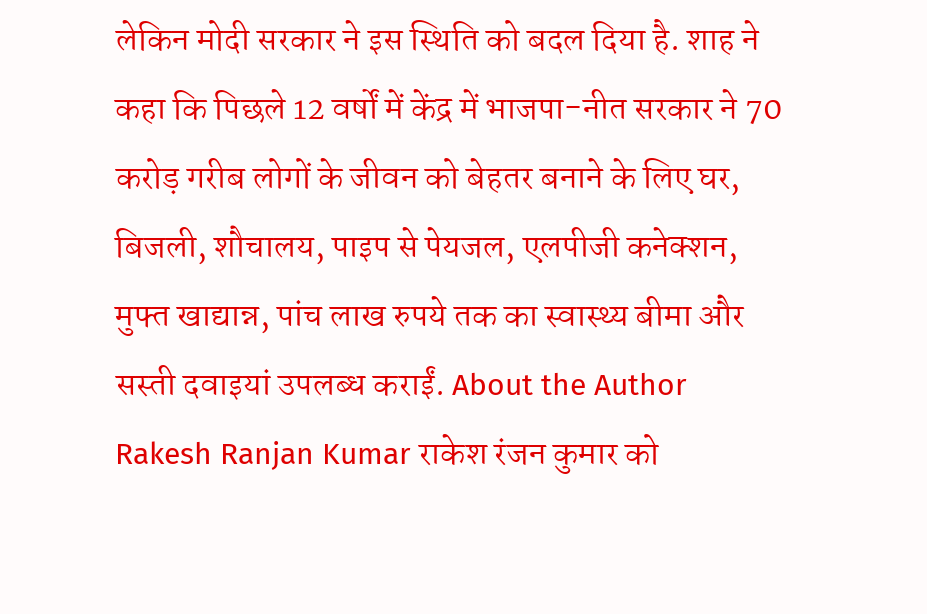लेकिन मोदी सरकार ने इस स्थिति को बदल दिया है. शाह ने कहा कि पिछले 12 वर्षों में केंद्र में भाजपा-नीत सरकार ने 70 करोड़ गरीब लोगों के जीवन को बेहतर बनाने के लिए घर, बिजली, शौचालय, पाइप से पेयजल, एलपीजी कनेक्शन, मुफ्त खाद्यान्न, पांच लाख रुपये तक का स्वास्थ्य बीमा और सस्ती दवाइयां उपलब्ध कराईं. About the Author Rakesh Ranjan Kumar राकेश रंजन कुमार को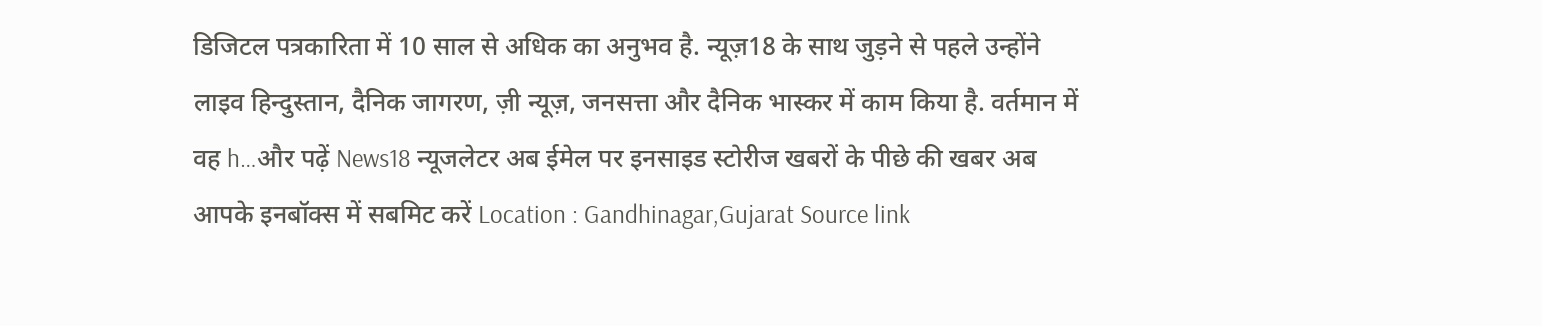डिजिटल पत्रकारिता में 10 साल से अधिक का अनुभव है. न्यूज़18 के साथ जुड़ने से पहले उन्होंने लाइव हिन्दुस्तान, दैनिक जागरण, ज़ी न्यूज़, जनसत्ता और दैनिक भास्कर में काम किया है. वर्तमान में वह h…और पढ़ें News18 न्यूजलेटर अब ईमेल पर इनसाइड स्‍टोर‍ीज खबरों के पीछे की खबर अब आपके इनबॉक्‍स में सबमिट करें Location : Gandhinagar,Gujarat Source link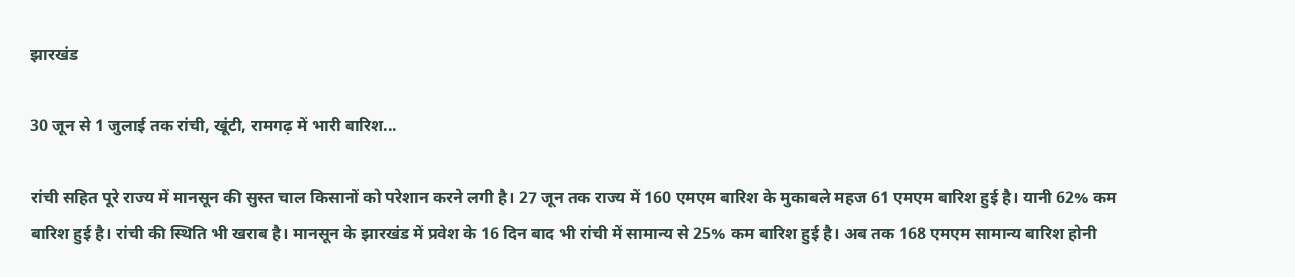झारखंड

30 जून से 1 जुलाई तक रांची, खूंटी, रामगढ़ में भारी बारिश...

रांची सहित पूरे राज्य में मानसून की सुस्त चाल किसानों को परेशान करने लगी है। 27 जून तक राज्य में 160 एमएम बारिश के मुकाबले महज 61 एमएम बारिश हुई है। यानी 62% कम बारिश हुई है। रांची की स्थिति भी खराब है। मानसून के झारखंड में प्रवेश के 16 दिन बाद भी रांची में सामान्य से 25% कम बारिश हुई है। अब तक 168 एमएम सामान्य बारिश होनी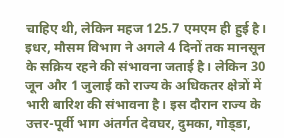चाहिए थी, लेकिन महज 125.7 एमएम ही हुई है। इधर, मौसम विभाग ने अगले 4 दिनों तक मानसून के सक्रिय रहने की संभावना जताई है। लेकिन 30 जून और 1 जुलाई को राज्य के अधिकतर क्षेत्रों में भारी बारिश की संभावना है। इस दौरान राज्य के उत्तर-पूर्वी भाग अंतर्गत देवघर, दुमका, गोड्‌डा,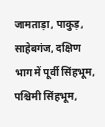जामताड़ा, पाकुड़, साहेबगंज, दक्षिण भाग में पूर्वी सिंहभूम, पश्चिमी सिंहभूम,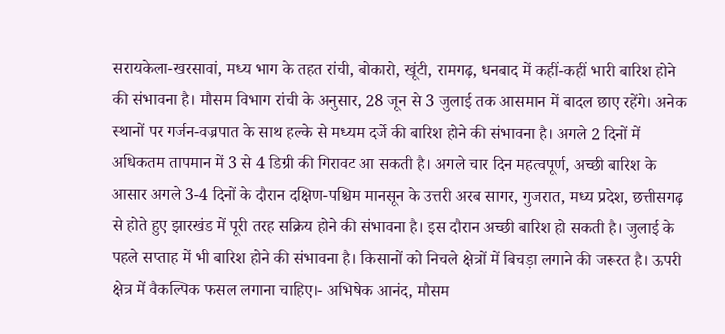सरायकेला-खरसावां, मध्य भाग के तहत रांची, बोकारो, खूंटी, रामगढ़, धनबाद में कहीं-कहीं भारी बारिश होने की संभावना है। मौसम विभाग रांची के अनुसार, 28 जून से 3 जुलाई तक आसमान में बादल छाए रहेंगे। अनेक स्थानों पर गर्जन-वज्रपात के साथ हल्के से मध्यम दर्जे की बारिश होने की संभावना है। अगले 2 दिनों में अधिकतम तापमान में 3 से 4 डिग्री की गिरावट आ सकती है। अगले चार दिन महत्वपूर्ण, अच्छी बारिश के आसार अगले 3-4 दिनों के दौरान दक्षिण-पश्चिम मानसून के उत्तरी अरब सागर, गुजरात, मध्य प्रदेश, छत्तीसगढ़ से होते हुए झारखंड में पूरी तरह सक्रिय होने की संभावना है। इस दौरान अच्छी बारिश हो सकती है। जुलाई के पहले सप्ताह में भी बारिश होने की संभावना है। किसानों को निचले क्षेत्रों में बिचड़ा लगाने की जरूरत है। ऊपरी क्षेत्र में वैकल्पिक फसल लगाना चाहिए।- अभिषेक आनंद, मौसम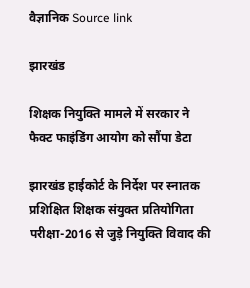वैज्ञानिक Source link

झारखंड

शिक्षक नियुक्ति मामले में सरकार ने फैक्ट फाइंडिंग आयोग को सौंपा डेटा

झारखंड हाईकोर्ट के निर्देश पर स्नातक प्रशिक्षित शिक्षक संयुक्त प्रतियोगिता परीक्षा-2016 से जुड़े नियुक्ति विवाद की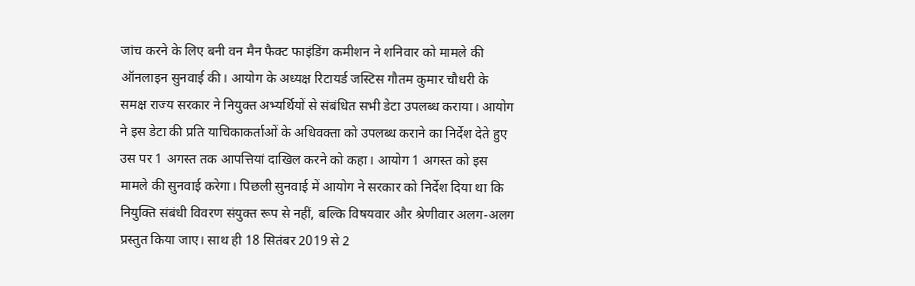जांच करने के लिए बनी वन मैन फैक्ट फाइंडिंग कमीशन ने शनिवार को मामले की ऑनलाइन सुनवाई की। आयोग के अध्यक्ष रिटायर्ड जस्टिस गौतम कुमार चौधरी के समक्ष राज्य सरकार ने नियुक्त अभ्यर्थियों से संबंधित सभी डेटा उपलब्ध कराया। आयोग ने इस डेटा की प्रति याचिकाकर्ताओं के अधिवक्ता को उपलब्ध कराने का निर्देश देते हुए उस पर 1 अगस्त तक आपत्तियां दाखिल करने को कहा। आयोग 1 अगस्त को इस मामले की सुनवाई करेगा। पिछली सुनवाई में आयोग ने सरकार को निर्देश दिया था कि नियुक्ति संबंधी विवरण संयुक्त रूप से नहीं, बल्कि विषयवार और श्रेणीवार अलग-अलग प्रस्तुत किया जाए। साथ ही 18 सितंबर 2019 से 2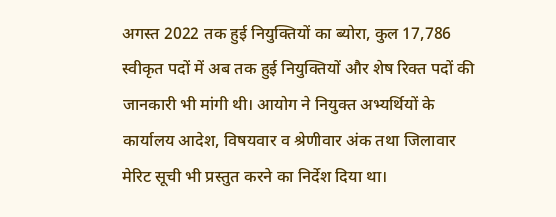अगस्त 2022 तक हुई नियुक्तियों का ब्योरा, कुल 17,786 स्वीकृत पदों में अब तक हुई नियुक्तियों और शेष रिक्त पदों की जानकारी भी मांगी थी। आयोग ने नियुक्त अभ्यर्थियों के कार्यालय आदेश, विषयवार व श्रेणीवार अंक तथा जिलावार मेरिट सूची भी प्रस्तुत करने का निर्देश दिया था।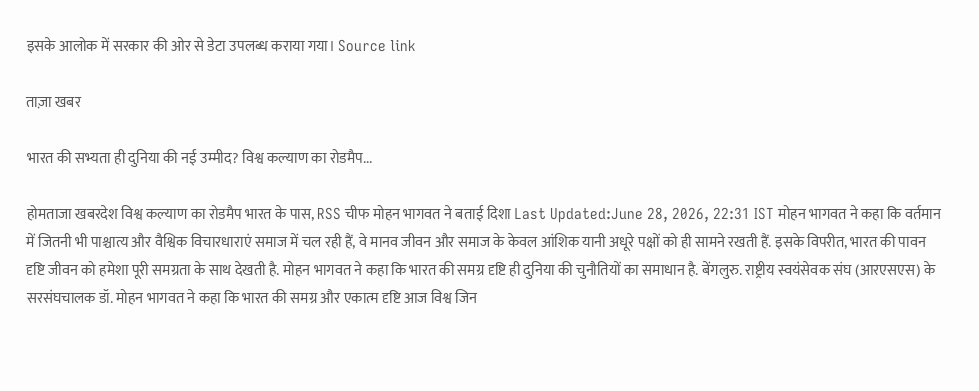इसके आलोक में सरकार की ओर से डेटा उपलब्ध कराया गया। Source link

ताज़ा खबर

भारत की सभ्यता ही दुनिया की नई उम्मीद? विश्व कल्याण का रोडमैप...

होमताजा खबरदेश विश्व कल्याण का रोडमैप भारत के पास, RSS चीफ मोहन भागवत ने बताई दिशा Last Updated:June 28, 2026, 22:31 IST मोहन भागवत ने कहा कि वर्तमान में जितनी भी पाश्चात्य और वैश्विक विचारधाराएं समाज में चल रही हैं, वे मानव जीवन और समाज के केवल आंशिक यानी अधूरे पक्षों को ही सामने रखती हैं. इसके विपरीत, भारत की पावन दृष्टि जीवन को हमेशा पूरी समग्रता के साथ देखती है. मोहन भागवत ने कहा कि भारत की समग्र दृष्टि ही दुनिया की चुनौतियों का समाधान है. बेंगलुरु. राष्ट्रीय स्वयंसेवक संघ (आरएसएस) के सरसंघचालक डॉ. मोहन भागवत ने कहा कि भारत की समग्र और एकात्म दृष्टि आज विश्व जिन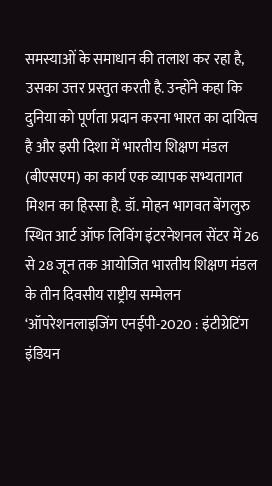समस्याओं के समाधान की तलाश कर रहा है, उसका उत्तर प्रस्तुत करती है. उन्होंने कहा कि दुनिया को पूर्णता प्रदान करना भारत का दायित्व है और इसी दिशा में भारतीय शिक्षण मंडल (बीएसएम) का कार्य एक व्यापक सभ्यतागत मिशन का हिस्सा है. डॉ. मोहन भागवत बेंगलुरु स्थित आर्ट ऑफ लिविंग इंटरनेशनल सेंटर में 26 से 28 जून तक आयोजित भारतीय शिक्षण मंडल के तीन दिवसीय राष्ट्रीय सम्मेलन ‘ऑपरेशनलाइजिंग एनईपी-2020 : इंटीग्रेटिंग इंडियन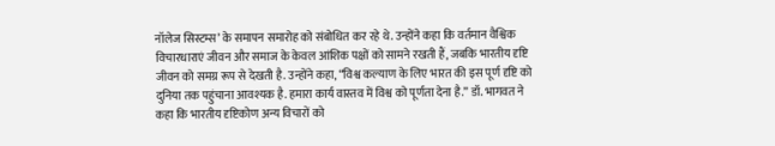नॉलेज सिस्टम्स’ के समापन समारोह को संबोधित कर रहे थे. उन्होंने कहा कि वर्तमान वैश्विक विचारधाराएं जीवन और समाज के केवल आंशिक पक्षों को सामने रखती हैं, जबकि भारतीय दृष्टि जीवन को समग्र रूप से देखती है. उन्होंने कहा, “विश्व कल्याण के लिए भारत की इस पूर्ण दृष्टि को दुनिया तक पहुंचाना आवश्यक है. हमारा कार्य वास्तव में विश्व को पूर्णता देना है.” डॉ. भागवत ने कहा कि भारतीय दृष्टिकोण अन्य विचारों को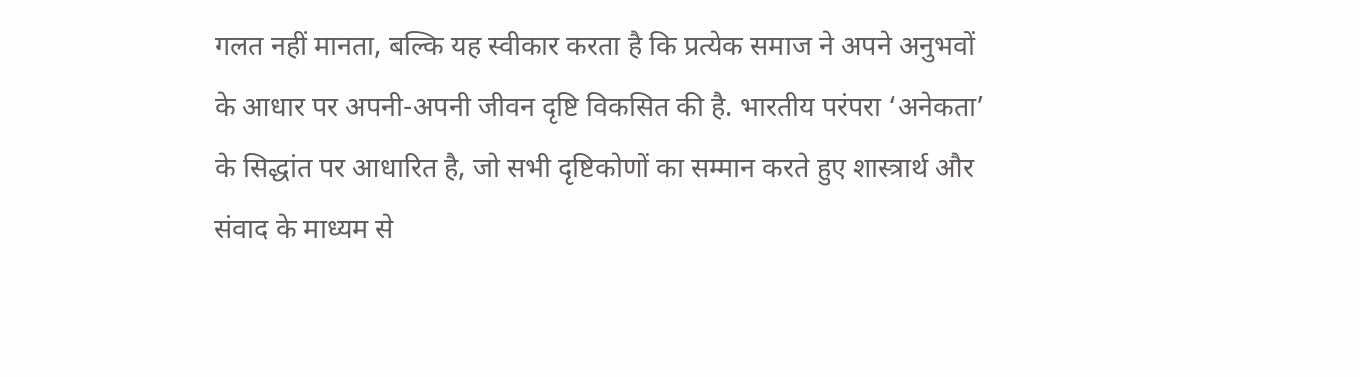गलत नहीं मानता, बल्कि यह स्वीकार करता है कि प्रत्येक समाज ने अपने अनुभवों के आधार पर अपनी-अपनी जीवन दृष्टि विकसित की है. भारतीय परंपरा ‘अनेकता’ के सिद्धांत पर आधारित है, जो सभी दृष्टिकोणों का सम्मान करते हुए शास्त्रार्थ और संवाद के माध्यम से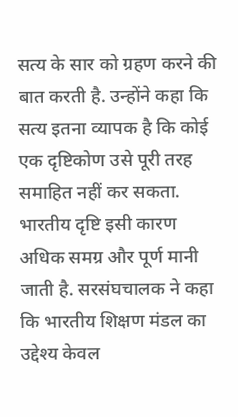सत्य के सार को ग्रहण करने की बात करती है. उन्होंने कहा कि सत्य इतना व्यापक है कि कोई एक दृष्टिकोण उसे पूरी तरह समाहित नहीं कर सकता. भारतीय दृष्टि इसी कारण अधिक समग्र और पूर्ण मानी जाती है. सरसंघचालक ने कहा कि भारतीय शिक्षण मंडल का उद्देश्य केवल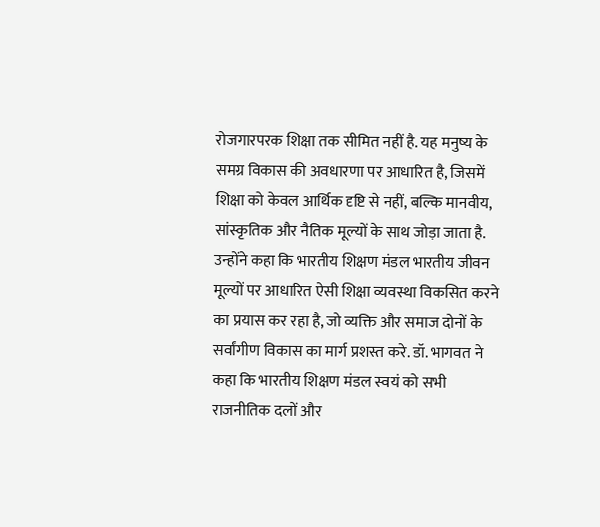रोजगारपरक शिक्षा तक सीमित नहीं है. यह मनुष्य के समग्र विकास की अवधारणा पर आधारित है, जिसमें शिक्षा को केवल आर्थिक दृष्टि से नहीं, बल्कि मानवीय, सांस्कृतिक और नैतिक मूल्यों के साथ जोड़ा जाता है. उन्होंने कहा कि भारतीय शिक्षण मंडल भारतीय जीवन मूल्यों पर आधारित ऐसी शिक्षा व्यवस्था विकसित करने का प्रयास कर रहा है, जो व्यक्ति और समाज दोनों के सर्वांगीण विकास का मार्ग प्रशस्त करे. डॉ. भागवत ने कहा कि भारतीय शिक्षण मंडल स्वयं को सभी राजनीतिक दलों और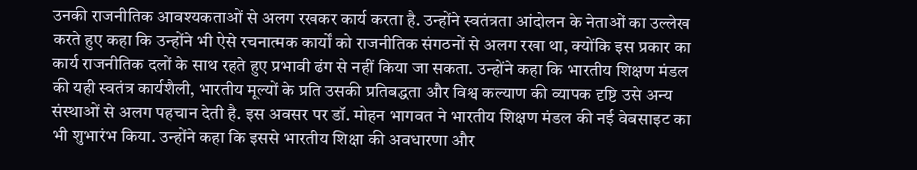उनकी राजनीतिक आवश्यकताओं से अलग रखकर कार्य करता है. उन्होंने स्वतंत्रता आंदोलन के नेताओं का उल्लेख करते हुए कहा कि उन्होंने भी ऐसे रचनात्मक कार्यों को राजनीतिक संगठनों से अलग रखा था, क्योंकि इस प्रकार का कार्य राजनीतिक दलों के साथ रहते हुए प्रभावी ढंग से नहीं किया जा सकता. उन्होंने कहा कि भारतीय शिक्षण मंडल की यही स्वतंत्र कार्यशैली, भारतीय मूल्यों के प्रति उसकी प्रतिबद्धता और विश्व कल्याण की व्यापक दृष्टि उसे अन्य संस्थाओं से अलग पहचान देती है. इस अवसर पर डॉ. मोहन भागवत ने भारतीय शिक्षण मंडल की नई वेबसाइट का भी शुभारंभ किया. उन्होंने कहा कि इससे भारतीय शिक्षा की अवधारणा और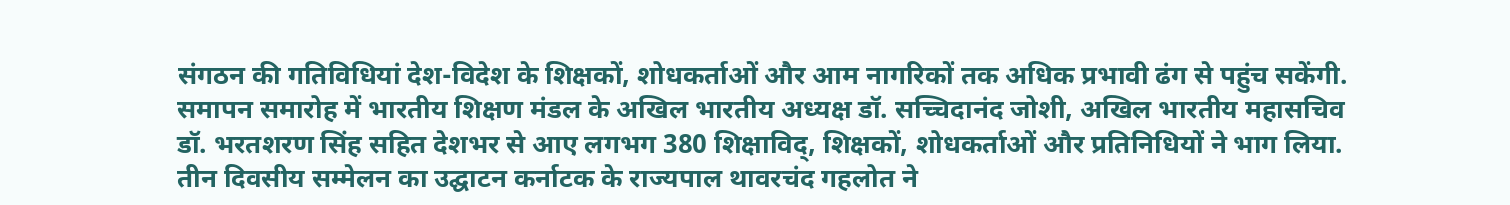संगठन की गतिविधियां देश-विदेश के शिक्षकों, शोधकर्ताओं और आम नागरिकों तक अधिक प्रभावी ढंग से पहुंच सकेंगी. समापन समारोह में भारतीय शिक्षण मंडल के अखिल भारतीय अध्यक्ष डॉ. सच्चिदानंद जोशी, अखिल भारतीय महासचिव डॉ. भरतशरण सिंह सहित देशभर से आए लगभग 380 शिक्षाविद्, शिक्षकों, शोधकर्ताओं और प्रतिनिधियों ने भाग लिया. तीन दिवसीय सम्मेलन का उद्घाटन कर्नाटक के राज्यपाल थावरचंद गहलोत ने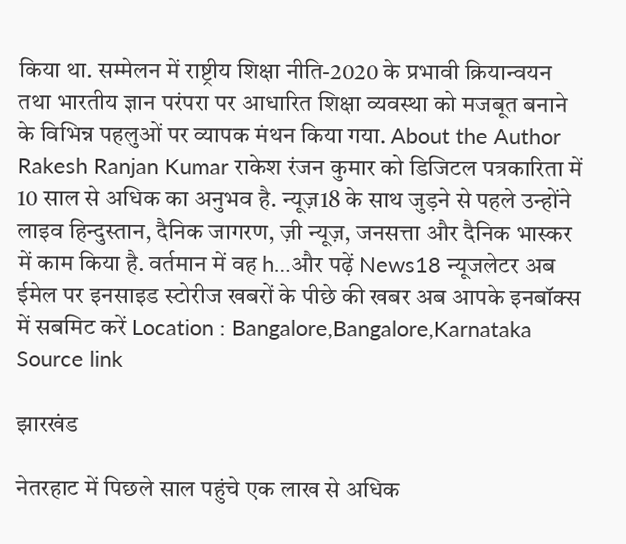किया था. सम्मेलन में राष्ट्रीय शिक्षा नीति-2020 के प्रभावी क्रियान्वयन तथा भारतीय ज्ञान परंपरा पर आधारित शिक्षा व्यवस्था को मजबूत बनाने के विभिन्न पहलुओं पर व्यापक मंथन किया गया. About the Author Rakesh Ranjan Kumar राकेश रंजन कुमार को डिजिटल पत्रकारिता में 10 साल से अधिक का अनुभव है. न्यूज़18 के साथ जुड़ने से पहले उन्होंने लाइव हिन्दुस्तान, दैनिक जागरण, ज़ी न्यूज़, जनसत्ता और दैनिक भास्कर में काम किया है. वर्तमान में वह h…और पढ़ें News18 न्यूजलेटर अब ईमेल पर इनसाइड स्‍टोर‍ीज खबरों के पीछे की खबर अब आपके इनबॉक्‍स में सबमिट करें Location : Bangalore,Bangalore,Karnataka Source link

झारखंड

नेतरहाट में पिछले साल पहुंचे एक लाख से अधिक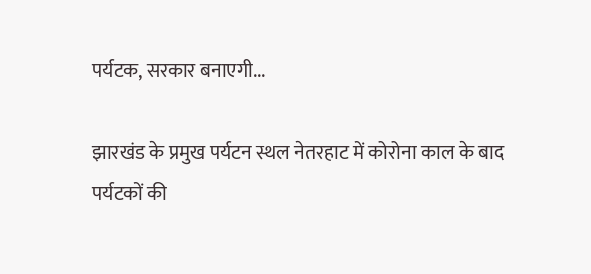पर्यटक, सरकार बनाएगी...

झारखंड के प्रमुख पर्यटन स्थल नेतरहाट में कोरोना काल के बाद पर्यटकों की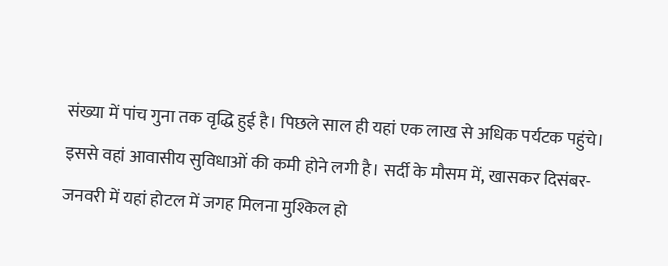संख्या में पांच गुना तक वृद्धि हुई है। पिछले साल ही यहां एक लाख से अधिक पर्यटक पहुंचे। इससे वहां आवासीय सुविधाओं की कमी होने लगी है। सर्दी के मौसम में, खासकर दिसंबर-जनवरी में यहां होटल में जगह मिलना मुश्किल हो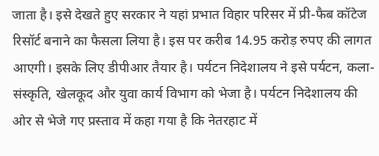जाता है। इसे देखते हुए सरकार ने यहां प्रभात विहार परिसर में प्री-फैब कॉटेज रिसॉर्ट बनाने का फैसला लिया है। इस पर करीब 14.95 करोड़ रुपए की लागत आएगी। इसके लिए डीपीआर तैयार है। पर्यटन निदेशालय ने इसे पर्यटन, कला-संस्कृति, खेलकूद और युवा कार्य विभाग को भेजा है। पर्यटन निदेशालय की ओर से भेजे गए प्रस्ताव में कहा गया है कि नेतरहाट में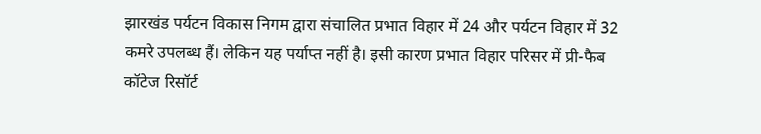झारखंड पर्यटन विकास निगम द्वारा संचालित प्रभात विहार में 24 और पर्यटन विहार में 32 कमरे उपलब्ध हैं। लेकिन यह पर्याप्त नहीं है। इसी कारण प्रभात विहार परिसर में प्री-फैब कॉटेज रिसॉर्ट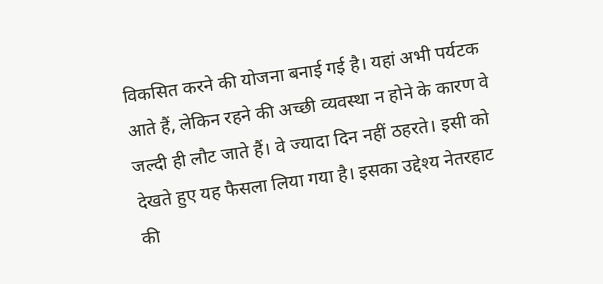विकसित करने की योजना बनाई गई है। यहां अभी पर्यटक आते हैं, लेकिन रहने की अच्छी व्यवस्था न होने के कारण वे जल्दी ही लौट जाते हैं। वे ज्यादा दिन नहीं ठहरते। इसी को देखते हुए यह फैसला लिया गया है। इसका उद्देश्य नेतरहाट की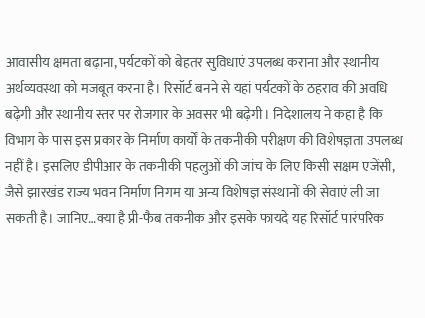आवासीय क्षमता बढ़ाना, पर्यटकों को बेहतर सुविधाएं उपलब्ध कराना और स्थानीय अर्थव्यवस्था को मजबूत करना है। रिसॉर्ट बनने से यहां पर्यटकों के ठहराव की अवधि बढ़ेगी और स्थानीय स्तर पर रोजगार के अवसर भी बढ़ेगी। निदेशालय ने कहा है कि विभाग के पास इस प्रकार के निर्माण कार्यों के तकनीकी परीक्षण की विशेषज्ञता उपलब्ध नहीं है। इसलिए डीपीआर के तकनीकी पहलुओं की जांच के लिए किसी सक्षम एजेंसी, जैसे झारखंड राज्य भवन निर्माण निगम या अन्य विशेषज्ञ संस्थानों की सेवाएं ली जा सकती है। जानिए…क्या है प्री-फैब तकनीक और इसके फायदे यह रिसॉर्ट पारंपरिक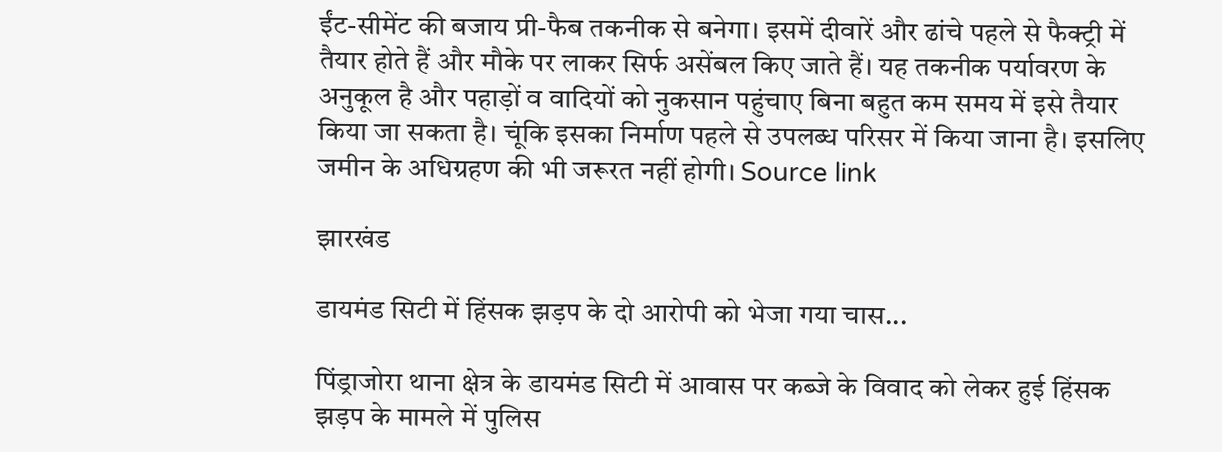ईंट-सीमेंट की बजाय प्री-फैब तकनीक से बनेगा। इसमें दीवारें और ढांचे पहले से फैक्ट्री में तैयार होते हैं और मौके पर लाकर सिर्फ असेंबल किए जाते हैं। यह तकनीक पर्यावरण के अनुकूल है और पहाड़ों व वादियों को नुकसान पहुंचाए बिना बहुत कम समय में इसे तैयार किया जा सकता है। चूंकि इसका निर्माण पहले से उपलब्ध परिसर में किया जाना है। इसलिए जमीन के अधिग्रहण की भी जरूरत नहीं होगी। Source link

झारखंड

डायमंड सिटी में हिंसक झड़प के दो आरोपी को भेजा गया चास...

पिंड्राजोरा थाना क्षेत्र के डायमंड सिटी में आवास पर कब्जे के विवाद को लेकर हुई हिंसक झड़प के मामले में पुलिस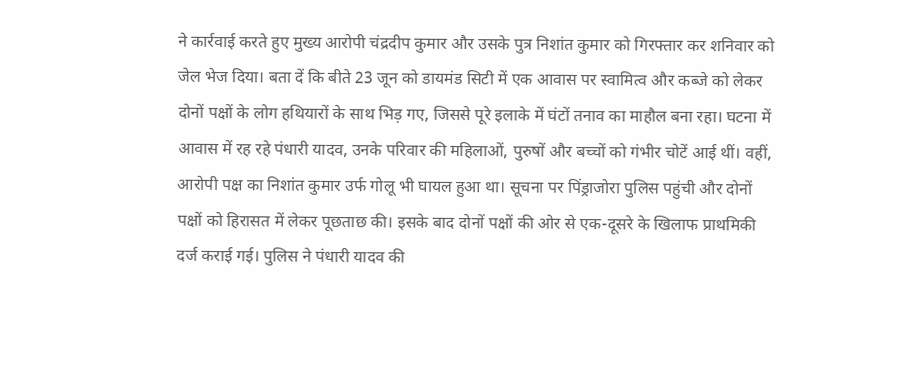ने कार्रवाई करते हुए मुख्य आरोपी चंद्रदीप कुमार और उसके पुत्र निशांत कुमार को गिरफ्तार कर शनिवार को जेल भेज दिया। बता दें कि बीते 23 जून को डायमंड सिटी में एक आवास पर स्वामित्व और कब्जे को लेकर दोनों पक्षों के लोग हथियारों के साथ भिड़ गए, जिससे पूरे इलाके में घंटों तनाव का माहौल बना रहा। घटना में आवास में रह रहे पंधारी यादव, उनके परिवार की महिलाओं, पुरुषों और बच्चों को गंभीर चोटें आई थीं। वहीं, आरोपी पक्ष का निशांत कुमार उर्फ गोलू भी घायल हुआ था। सूचना पर पिंड्राजोरा पुलिस पहुंची और दोनों पक्षों को हिरासत में लेकर पूछताछ की। इसके बाद दोनों पक्षों की ओर से एक-दूसरे के खिलाफ प्राथमिकी दर्ज कराई गई। पुलिस ने पंधारी यादव की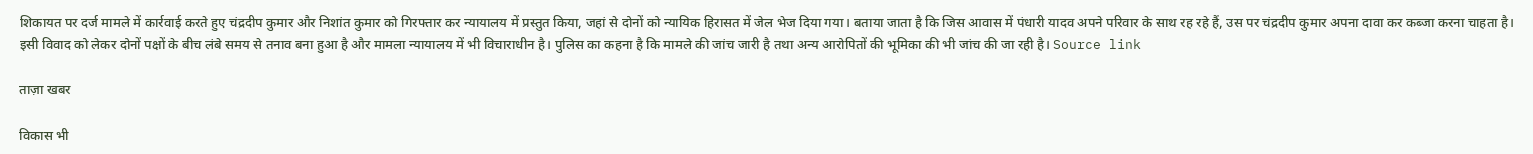शिकायत पर दर्ज मामले में कार्रवाई करते हुए चंद्रदीप कुमार और निशांत कुमार को गिरफ्तार कर न्यायालय में प्रस्तुत किया, जहां से दोनों को न्यायिक हिरासत में जेल भेज दिया गया। बताया जाता है कि जिस आवास में पंधारी यादव अपने परिवार के साथ रह रहे हैं, उस पर चंद्रदीप कुमार अपना दावा कर कब्जा करना चाहता है। इसी विवाद को लेकर दोनों पक्षों के बीच लंबे समय से तनाव बना हुआ है और मामला न्यायालय में भी विचाराधीन है। पुलिस का कहना है कि मामले की जांच जारी है तथा अन्य आरोपितों की भूमिका की भी जांच की जा रही है। Source link

ताज़ा खबर

विकास भी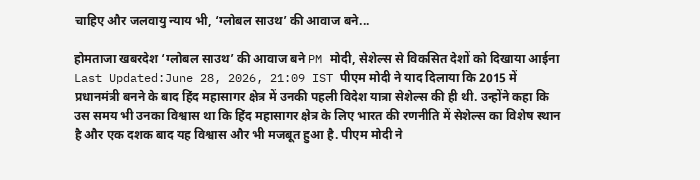चाहिए और जलवायु न्याय भी, ‘ग्लोबल साउथ’ की आवाज बने...

होमताजा खबरदेश ‘ग्लोबल साउथ’ की आवाज बने PM मोदी, सेशेल्स से विकसित देशों को दिखाया आईना Last Updated:June 28, 2026, 21:09 IST पीएम मोदी ने याद दिलाया कि 2015 में प्रधानमंत्री बनने के बाद हिंद महासागर क्षेत्र में उनकी पहली विदेश यात्रा सेशेल्स की ही थी. उन्होंने कहा कि उस समय भी उनका विश्वास था कि हिंद महासागर क्षेत्र के लिए भारत की रणनीति में सेशेल्स का विशेष स्थान है और एक दशक बाद यह विश्वास और भी मजबूत हुआ है. पीएम मोदी ने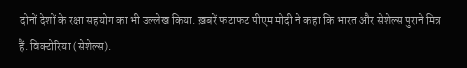दोनों देशों के रक्षा सहयोग का भी उल्लेख किया. ख़बरें फटाफट पीएम मोदी ने कहा कि भारत और सेशेल्स पुराने मित्र हैं. विक्टोरिया (सेशेल्स).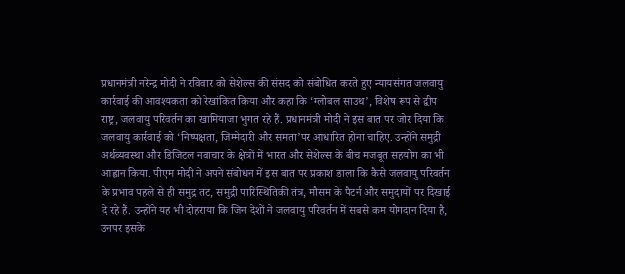प्रधानमंत्री नरेन्द्र मोदी ने रविवार को सेशेल्स की संसद को संबोधित करते हुए न्यायसंगत जलवायु कार्रवाई की आवश्यकता को रेखांकित किया और कहा कि ‘ग्लोबल साउथ’, विशेष रूप से द्वीप राष्ट्र, जलवायु परिवर्तन का खामियाजा भुगत रहे हैं. प्रधानमंत्री मोदी ने इस बात पर जोर दिया कि जलवायु कार्रवाई को ‘निष्पक्षता, जिम्मेदारी और समता’पर आधारित होना चाहिए. उन्होंने समुद्री अर्थव्यवस्था और डिजिटल नवाचार के क्षेत्रों में भारत और सेशेल्स के बीच मजबूत सहयोग का भी आह्वान किया. पीएम मोदी ने अपने संबोधन में इस बात पर प्रकाश डाला कि कैसे जलवायु परिवर्तन के प्रभाव पहले से ही समुद्र तट, समुद्री पारिस्थितिकी तंत्र, मौसम के पैटर्न और समुदायों पर दिखाई दे रहे हैं. उन्होंने यह भी दोहराया कि जिन देशों ने जलवायु परिवर्तन में सबसे कम योगदान दिया है, उनपर इसके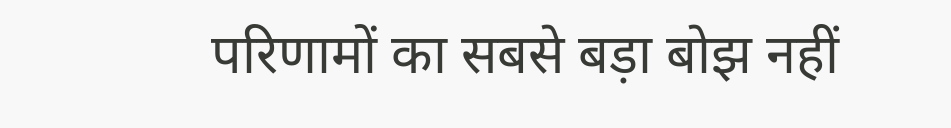परिणामों का सबसे बड़ा बोझ नहीं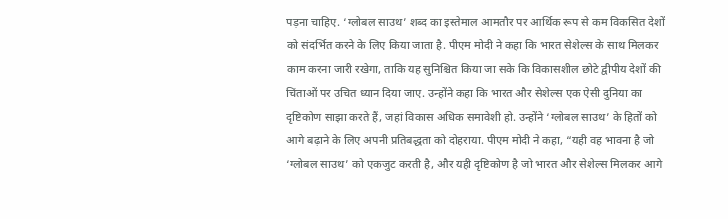पड़ना चाहिए. ‘ग्लोबल साउथ’ शब्द का इस्तेमाल आमतौर पर आर्थिक रूप से कम विकसित देशों को संदर्भित करने के लिए किया जाता है. पीएम मोदी ने कहा कि भारत सेशेल्स के साथ मिलकर काम करना जारी रखेगा, ताकि यह सुनिश्चित किया जा सके कि विकासशील छोटे द्वीपीय देशों की चिंताओं पर उचित ध्यान दिया जाए. उन्होंने कहा कि भारत और सेशेल्स एक ऐसी दुनिया का दृष्टिकोण साझा करते हैं, जहां विकास अधिक समावेशी हो. उन्होंने ‘ग्लोबल साउथ’ के हितों को आगे बढ़ाने के लिए अपनी प्रतिबद्धता को दोहराया. पीएम मोदी ने कहा, “यही वह भावना है जो ‘ग्लोबल साउथ’ को एकजुट करती है, और यही दृष्टिकोण है जो भारत और सेशेल्स मिलकर आगे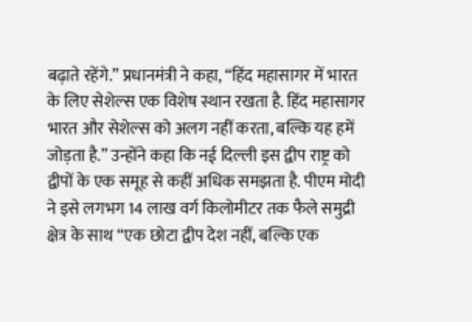बढ़ाते रहेंगे.” प्रधानमंत्री ने कहा, “हिंद महासागर में भारत के लिए सेशेल्स एक विशेष स्थान रखता है. हिंद महासागर भारत और सेशेल्स को अलग नहीं करता, बल्कि यह हमें जोड़ता है.” उन्होंने कहा कि नई दिल्ली इस द्वीप राष्ट्र को द्वीपों के एक समूह से कहीं अधिक समझता है. पीएम मोदी ने इसे लगभग 14 लाख वर्ग किलोमीटर तक फैले समुद्री क्षेत्र के साथ “एक छोटा द्वीप देश नहीं, बल्कि एक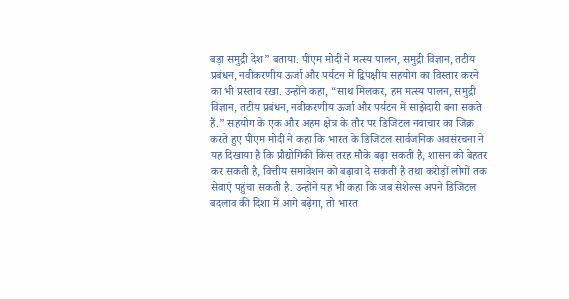बड़ा समुद्री देश” बताया. पीएम मोदी ने मत्स्य पालन, समुद्री विज्ञान, तटीय प्रबंधन, नवीकरणीय ऊर्जा और पर्यटन में द्विपक्षीय सहयोग का विस्तार करने का भी प्रस्ताव रखा. उन्होंने कहा, “साथ मिलकर, हम मत्स्य पालन, समुद्री विज्ञान, तटीय प्रबंधन, नवीकरणीय ऊर्जा और पर्यटन में साझेदारी बना सकते हैं.” सहयोग के एक और अहम क्षेत्र के तौर पर डिजिटल नवाचार का जिक्र करते हुए पीएम मोदी ने कहा कि भारत के डिजिटल सार्वजनिक अवसंरचना ने यह दिखाया है कि प्रौद्योगिकी किस तरह मौके बढ़ा सकती है, शासन को बेहतर कर सकती है, वित्तीय समावेशन को बढ़ावा दे सकती है तथा करोड़ों लोगों तक सेवाएं पहुंचा सकती है. उन्होंने यह भी कहा कि जब सेशेल्स अपने डिजिटल बदलाव की दिशा में आगे बढ़ेगा, तो भारत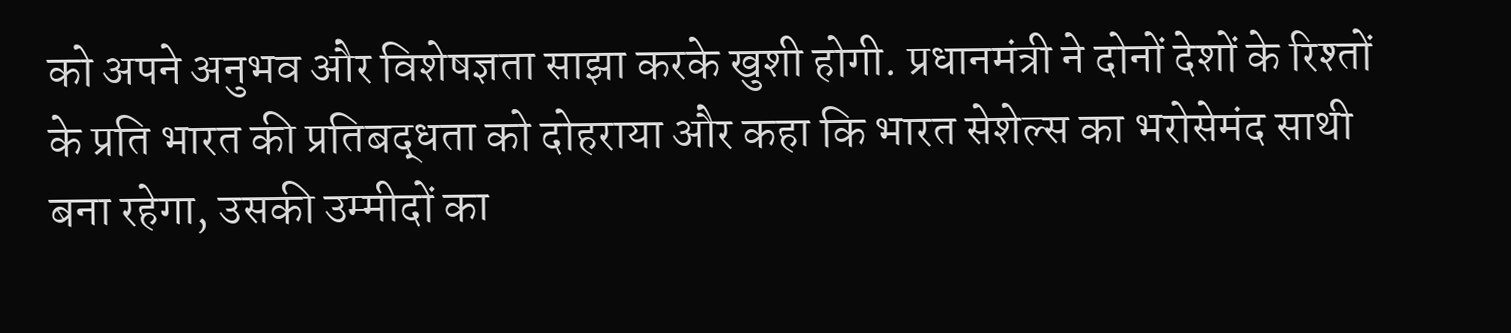को अपने अनुभव और विशेषज्ञता साझा करके खुशी होगी. प्रधानमंत्री ने दोनों देशों के रिश्तों के प्रति भारत की प्रतिबद्धता को दोहराया और कहा कि भारत सेशेल्स का भरोसेमंद साथी बना रहेगा, उसकी उम्मीदों का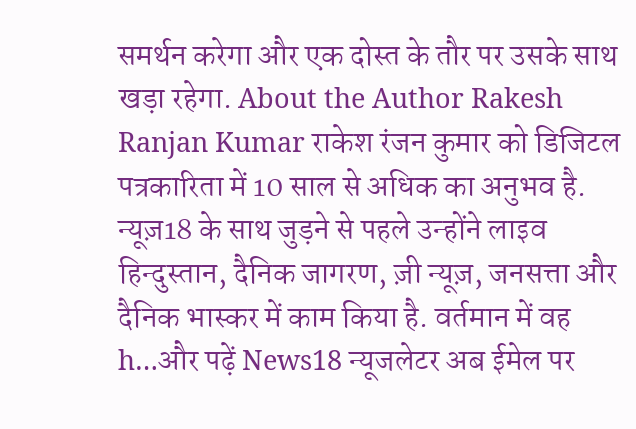समर्थन करेगा और एक दोस्त के तौर पर उसके साथ खड़ा रहेगा. About the Author Rakesh Ranjan Kumar राकेश रंजन कुमार को डिजिटल पत्रकारिता में 10 साल से अधिक का अनुभव है. न्यूज़18 के साथ जुड़ने से पहले उन्होंने लाइव हिन्दुस्तान, दैनिक जागरण, ज़ी न्यूज़, जनसत्ता और दैनिक भास्कर में काम किया है. वर्तमान में वह h…और पढ़ें News18 न्यूजलेटर अब ईमेल पर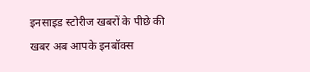इनसाइड स्‍टोर‍ीज खबरों के पीछे की खबर अब आपके इनबॉक्‍स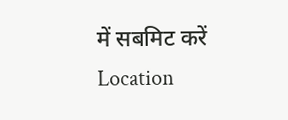में सबमिट करें Location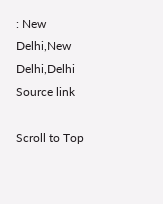: New Delhi,New Delhi,Delhi Source link

Scroll to Top